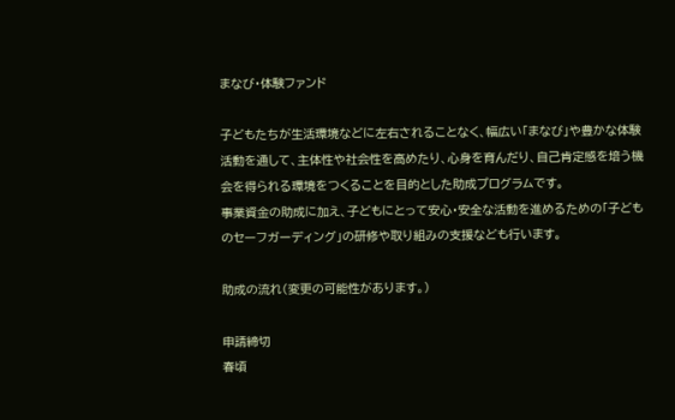まなび・体験ファンド

子どもたちが生活環境などに左右されることなく、幅広い「まなび」や豊かな体験活動を通して、主体性や社会性を高めたり、心身を育んだり、自己肯定感を培う機会を得られる環境をつくることを目的とした助成プログラムです。
事業資金の助成に加え、子どもにとって安心・安全な活動を進めるための「子どものセーフガーディング」の研修や取り組みの支援なども行います。

助成の流れ(変更の可能性があります。)

申請締切
春頃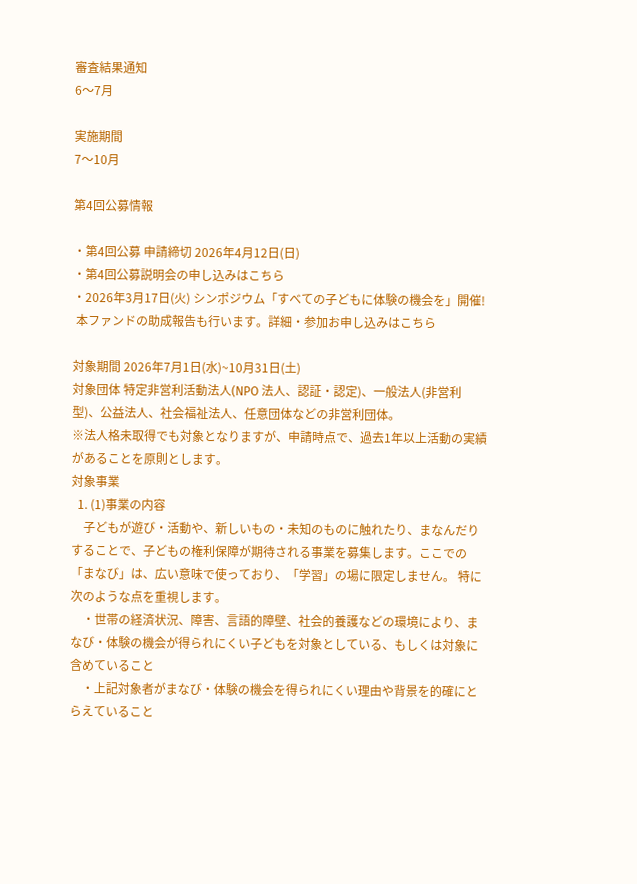審査結果通知
6〜7月

実施期間
7〜10月

第4回公募情報

・第4回公募 申請締切 2026年4月12日(日)
・第4回公募説明会の申し込みはこちら
・2026年3月17日(火) シンポジウム「すべての子どもに体験の機会を」開催!
 本ファンドの助成報告も行います。詳細・参加お申し込みはこちら

対象期間 2026年7月1日(水)~10月31日(土)
対象団体 特定非営利活動法人(NPO 法人、認証・認定)、一般法人(非営利型)、公益法人、社会福祉法人、任意団体などの非営利団体。
※法人格未取得でも対象となりますが、申請時点で、過去1年以上活動の実績があることを原則とします。
対象事業
  1. (1)事業の内容
    子どもが遊び・活動や、新しいもの・未知のものに触れたり、まなんだりすることで、子どもの権利保障が期待される事業を募集します。ここでの「まなび」は、広い意味で使っており、「学習」の場に限定しません。 特に次のような点を重視します。
    ・世帯の経済状況、障害、言語的障壁、社会的養護などの環境により、まなび・体験の機会が得られにくい子どもを対象としている、もしくは対象に含めていること
    ・上記対象者がまなび・体験の機会を得られにくい理由や背景を的確にとらえていること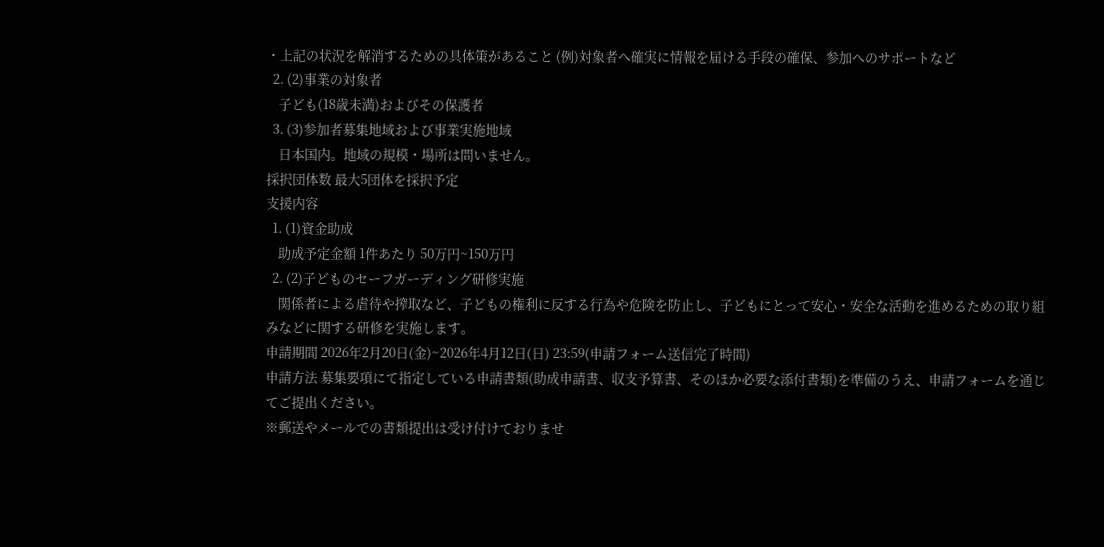・上記の状況を解消するための具体策があること (例)対象者へ確実に情報を届ける手段の確保、参加へのサポートなど
  2. (2)事業の対象者
    子ども(18歳未満)およびその保護者
  3. (3)参加者募集地域および事業実施地域
    日本国内。地域の規模・場所は問いません。
採択団体数 最大5団体を採択予定
支援内容
  1. (1)資金助成
    助成予定金額 1件あたり 50万円~150万円
  2. (2)子どものセーフガーディング研修実施
    関係者による虐待や搾取など、子どもの権利に反する行為や危険を防止し、子どもにとって安心・安全な活動を進めるための取り組みなどに関する研修を実施します。
申請期間 2026年2月20日(金)~2026年4月12日(日) 23:59(申請フォーム送信完了時間)
申請方法 募集要項にて指定している申請書類(助成申請書、収支予算書、そのほか必要な添付書類)を準備のうえ、申請フォームを通じてご提出ください。
※郵送やメールでの書類提出は受け付けておりませ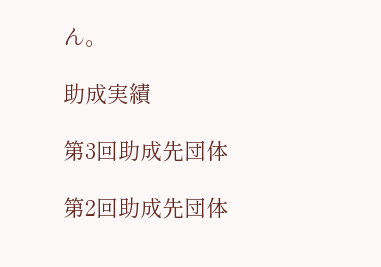ん。

助成実績

第3回助成先団体

第2回助成先団体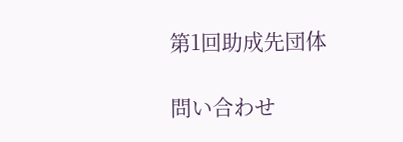第1回助成先団体

問い合わせ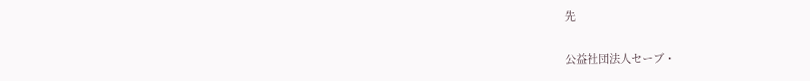先

公益社団法人セーブ・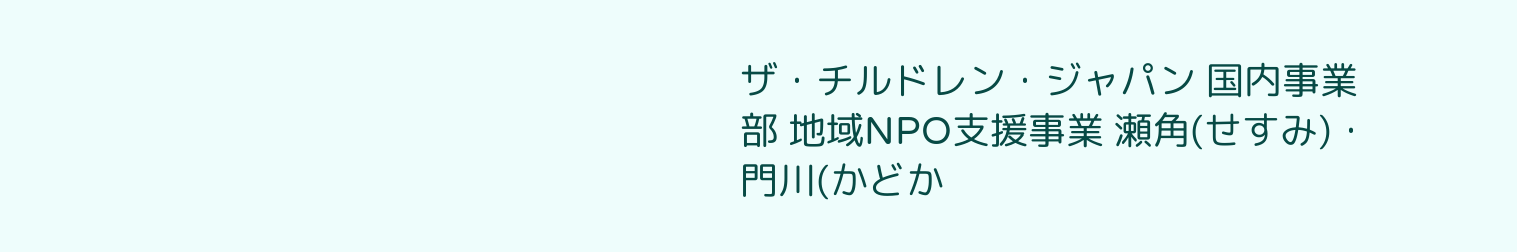ザ・チルドレン・ジャパン 国内事業部 地域NPO支援事業 瀬角(せすみ)・門川(かどか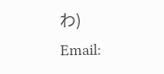わ)
Email: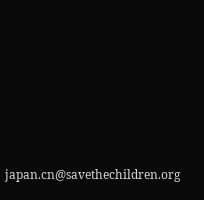japan.cn@savethechildren.org